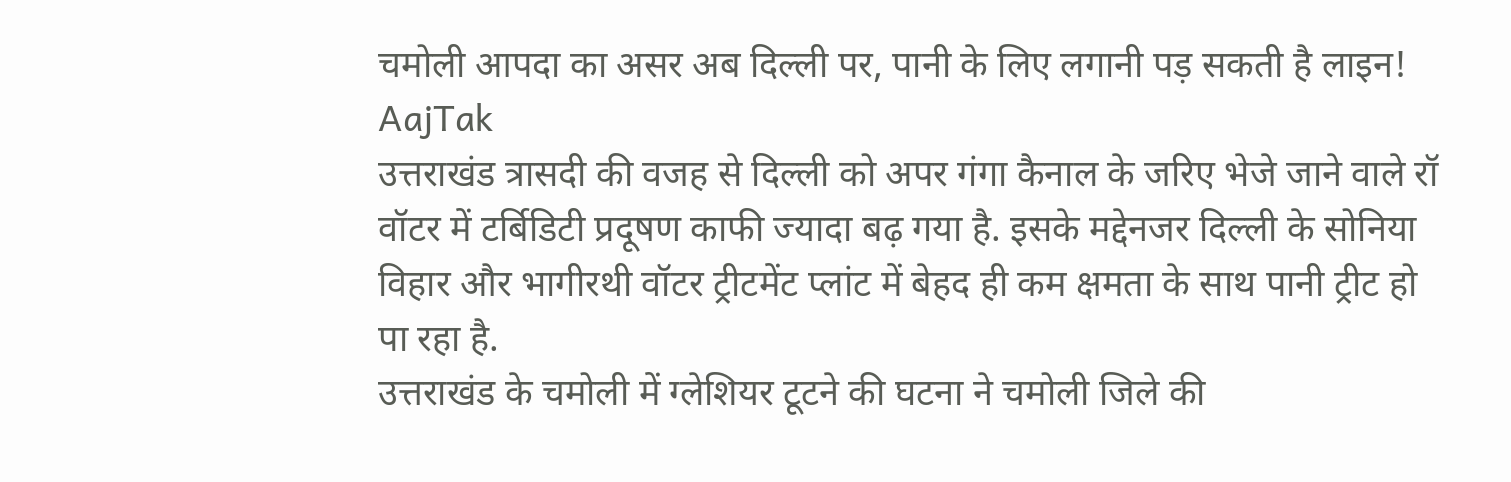चमोली आपदा का असर अब दिल्ली पर, पानी के लिए लगानी पड़ सकती है लाइन!
AajTak
उत्तराखंड त्रासदी की वजह से दिल्ली को अपर गंगा कैनाल के जरिए भेजे जाने वाले रॉ वॉटर में टर्बिडिटी प्रदूषण काफी ज्यादा बढ़ गया है. इसके मद्देनजर दिल्ली के सोनिया विहार और भागीरथी वॉटर ट्रीटमेंट प्लांट में बेहद ही कम क्षमता के साथ पानी ट्रीट हो पा रहा है.
उत्तराखंड के चमोली में ग्लेशियर टूटने की घटना ने चमोली जिले की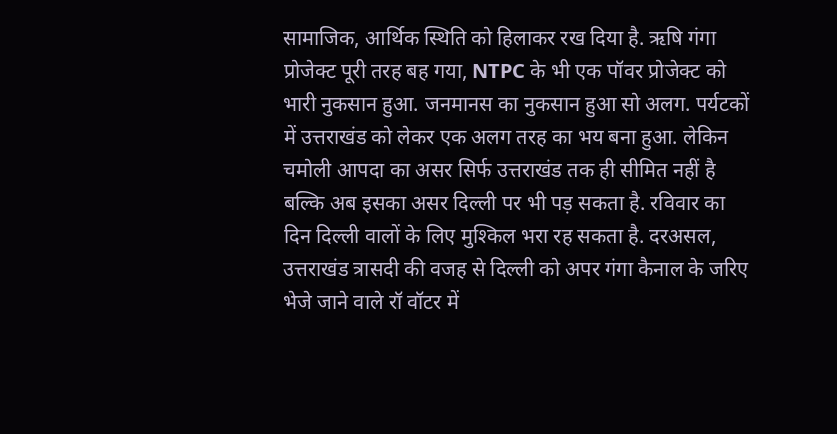सामाजिक, आर्थिक स्थिति को हिलाकर रख दिया है. ऋषि गंगा प्रोजेक्ट पूरी तरह बह गया, NTPC के भी एक पॉवर प्रोजेक्ट को भारी नुकसान हुआ. जनमानस का नुकसान हुआ सो अलग. पर्यटकों में उत्तराखंड को लेकर एक अलग तरह का भय बना हुआ. लेकिन चमोली आपदा का असर सिर्फ उत्तराखंड तक ही सीमित नहीं है बल्कि अब इसका असर दिल्ली पर भी पड़ सकता है. रविवार का दिन दिल्ली वालों के लिए मुश्किल भरा रह सकता है. दरअसल, उत्तराखंड त्रासदी की वजह से दिल्ली को अपर गंगा कैनाल के जरिए भेजे जाने वाले रॉ वॉटर में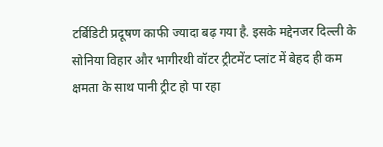टर्बिडिटी प्रदूषण काफी ज्यादा बढ़ गया है. इसके मद्देनजर दिल्ली के सोनिया विहार और भागीरथी वॉटर ट्रीटमेंट प्लांट में बेहद ही कम क्षमता के साथ पानी ट्रीट हो पा रहा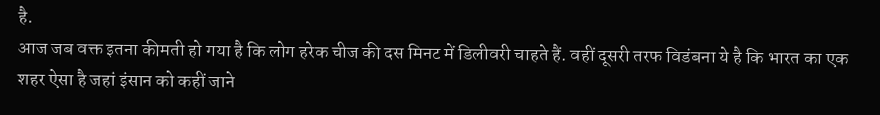है.
आज जब वक्त इतना कीमती हो गया है कि लोग हरेक चीज की दस मिनट में डिलीवरी चाहते हैं. वहीं दूसरी तरफ विडंबना ये है कि भारत का एक शहर ऐसा है जहां इंसान को कहीं जाने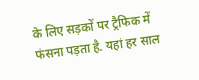के लिए सड़कों पर ट्रैफिक में फंसना पड़ता है. यहां हर साल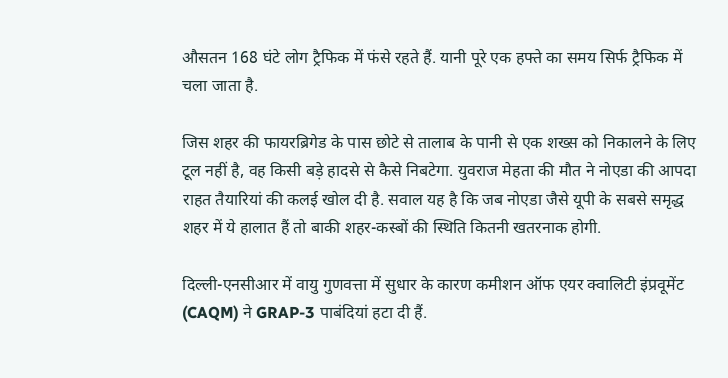औसतन 168 घंटे लोग ट्रैफिक में फंसे रहते हैं. यानी पूरे एक हफ्ते का समय सिर्फ ट्रैफिक में चला जाता है.

जिस शहर की फायरब्रिगेड के पास छोटे से तालाब के पानी से एक शख्स को निकालने के लिए टूल नहीं है, वह किसी बड़े हादसे से कैसे निबटेगा. युवराज मेहता की मौत ने नोएडा की आपदा राहत तैयारियां की कलई खोल दी है. सवाल यह है कि जब नोएडा जैसे यूपी के सबसे समृद्ध शहर में ये हालात हैं तो बाकी शहर-कस्बों की स्थिति कितनी खतरनाक होगी.

दिल्ली-एनसीआर में वायु गुणवत्ता में सुधार के कारण कमीशन ऑफ एयर क्वालिटी इंप्रवूमेंट (CAQM) ने GRAP-3 पाबंदियां हटा दी हैं.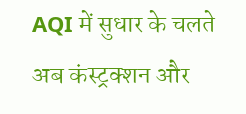AQI में सुधार के चलते अब कंस्ट्रक्शन और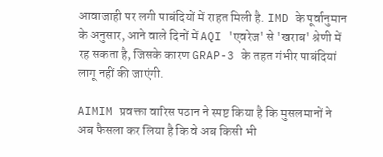आवाजाही पर लगी पाबंदियों में राहत मिली है. IMD के पूर्वानुमान के अनुसार, आने वाले दिनों में AQI 'एवरेज' से 'खराब' श्रेणी में रह सकता है, जिसके कारण GRAP-3 के तहत गंभीर पाबंदियां लागू नहीं की जाएंगी.

AIMIM प्रवक्ता वारिस पठान ने स्पष्ट किया है कि मुसलमानों ने अब फैसला कर लिया है कि वे अब किसी भी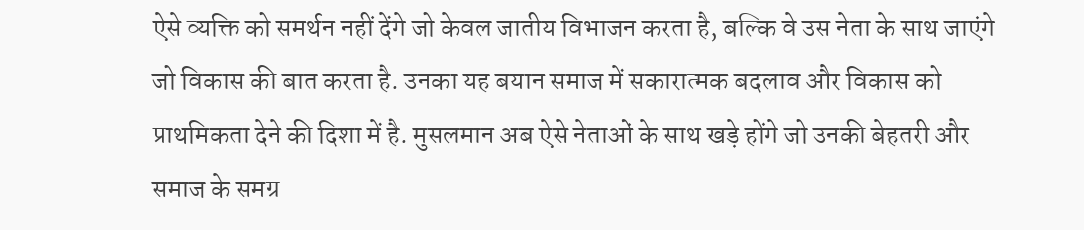ऐसे व्यक्ति को समर्थन नहीं देंगे जो केवल जातीय विभाजन करता है, बल्कि वे उस नेता के साथ जाएंगे जो विकास की बात करता है. उनका यह बयान समाज में सकारात्मक बदलाव और विकास को प्राथमिकता देने की दिशा में है. मुसलमान अब ऐसे नेताओं के साथ खड़े होंगे जो उनकी बेहतरी और समाज के समग्र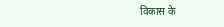विकास के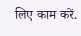लिए काम करें.